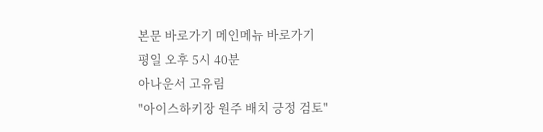본문 바로가기 메인메뉴 바로가기
평일 오후 5시 40분
아나운서 고유림
"아이스하키장 원주 배치 긍정 검토"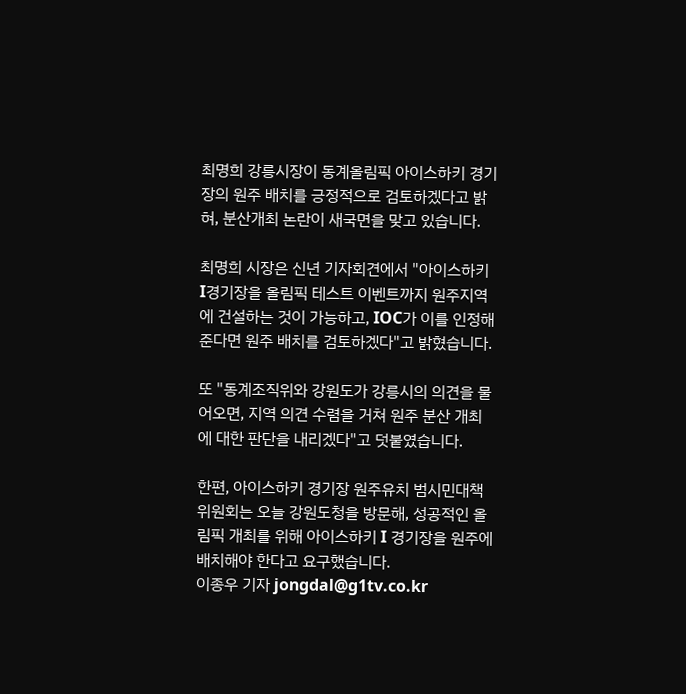최명희 강릉시장이 동계올림픽 아이스하키 경기장의 원주 배치를 긍정적으로 검토하겠다고 밝혀, 분산개최 논란이 새국면을 맞고 있습니다.

최명희 시장은 신년 기자회견에서 "아이스하키 I경기장을 올림픽 테스트 이벤트까지 원주지역에 건설하는 것이 가능하고, IOC가 이를 인정해 준다면 원주 배치를 검토하겠다"고 밝혔습니다.

또 "동계조직위와 강원도가 강릉시의 의견을 물어오면, 지역 의견 수렴을 거쳐 원주 분산 개최에 대한 판단을 내리겠다"고 덧붙였습니다.

한편, 아이스하키 경기장 원주유치 범시민대책위원회는 오늘 강원도청을 방문해, 성공적인 올림픽 개최를 위해 아이스하키 I 경기장을 원주에 배치해야 한다고 요구했습니다.
이종우 기자 jongdal@g1tv.co.kr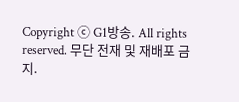Copyright ⓒ G1방송. All rights reserved. 무단 전재 및 재배포 금지.